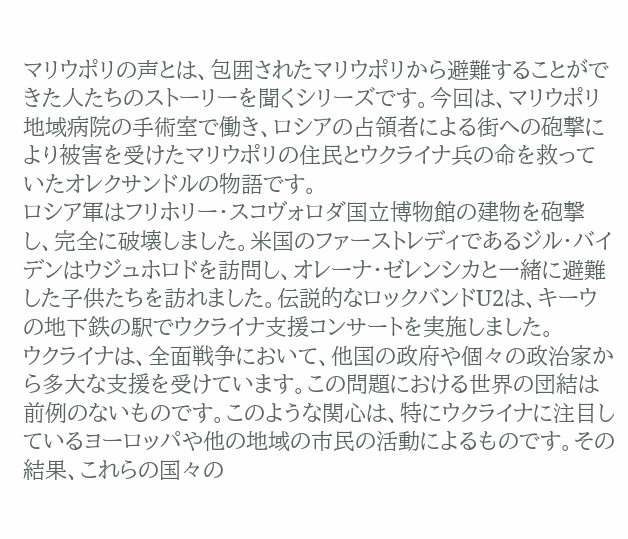マリウポリの声とは、包囲されたマリウポリから避難することができた人たちのストーリーを聞くシリーズです。今回は、マリウポリ地域病院の手術室で働き、ロシアの占領者による街への砲撃により被害を受けたマリウポリの住民とウクライナ兵の命を救っていたオレクサンドルの物語です。
ロシア軍はフリホリー・スコヴォロダ国立博物館の建物を砲撃し、完全に破壊しました。米国のファーストレディであるジル・バイデンはウジュホロドを訪問し、オレーナ・ゼレンシカと一緒に避難した子供たちを訪れました。伝説的なロックバンドU2は、キーウの地下鉄の駅でウクライナ支援コンサートを実施しました。
ウクライナは、全面戦争において、他国の政府や個々の政治家から多大な支援を受けています。この問題における世界の団結は前例のないものです。このような関心は、特にウクライナに注目しているヨーロッパや他の地域の市民の活動によるものです。その結果、これらの国々の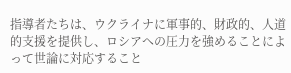指導者たちは、ウクライナに軍事的、財政的、人道的支援を提供し、ロシアへの圧力を強めることによって世論に対応すること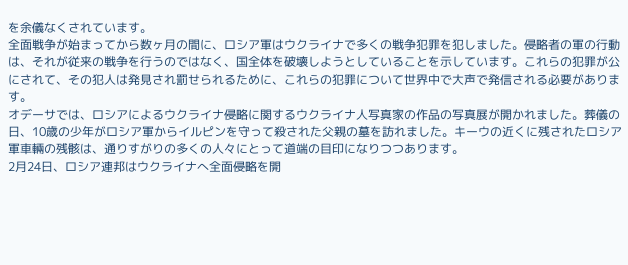を余儀なくされています。
全面戦争が始まってから数ヶ月の間に、ロシア軍はウクライナで多くの戦争犯罪を犯しました。侵略者の軍の行動は、それが従来の戦争を行うのではなく、国全体を破壊しようとしていることを示しています。これらの犯罪が公にされて、その犯人は発見され罰せられるために、これらの犯罪について世界中で大声で発信される必要があります。
オデーサでは、ロシアによるウクライナ侵略に関するウクライナ人写真家の作品の写真展が開かれました。葬儀の日、10歳の少年がロシア軍からイルピンを守って殺された父親の墓を訪れました。キーウの近くに残されたロシア軍車輛の残骸は、通りすがりの多くの人々にとって道端の目印になりつつあります。
2月24日、ロシア連邦はウクライナへ全面侵略を開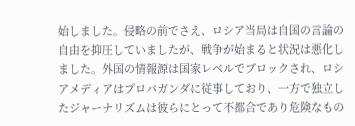始しました。侵略の前でさえ、ロシア当局は自国の言論の自由を抑圧していましたが、戦争が始まると状況は悪化しました。外国の情報源は国家レベルでブロックされ、ロシアメディアはプロパガンダに従事しており、一方で独立したジャーナリズムは彼らにとって不都合であり危険なもの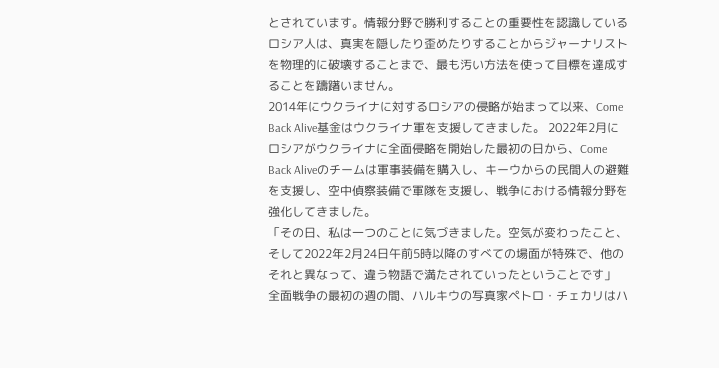とされています。情報分野で勝利することの重要性を認識しているロシア人は、真実を隠したり歪めたりすることからジャーナリストを物理的に破壊することまで、最も汚い方法を使って目標を達成することを躊躇いません。
2014年にウクライナに対するロシアの侵略が始まって以来、Come Back Alive基金はウクライナ軍を支援してきました。 2022年2月にロシアがウクライナに全面侵略を開始した最初の日から、Come Back Aliveのチームは軍事装備を購入し、キーウからの民間人の避難を支援し、空中偵察装備で軍隊を支援し、戦争における情報分野を強化してきました。
「その日、私は一つのことに気づきました。空気が変わったこと、そして2022年2月24日午前5時以降のすべての場面が特殊で、他のそれと異なって、違う物語で満たされていったということです」
全面戦争の最初の週の間、ハルキウの写真家ペトロ・チェカリはハ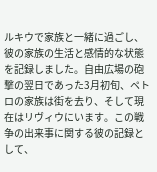ルキウで家族と一緒に過ごし、彼の家族の生活と感情的な状態を記録しました。自由広場の砲撃の翌日であった3月初旬、ペトロの家族は街を去り、そして現在はリヴィウにいます。この戦争の出来事に関する彼の記録として、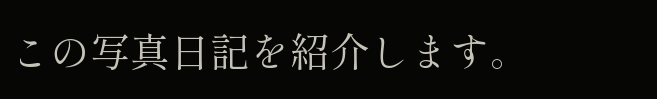この写真日記を紹介します。